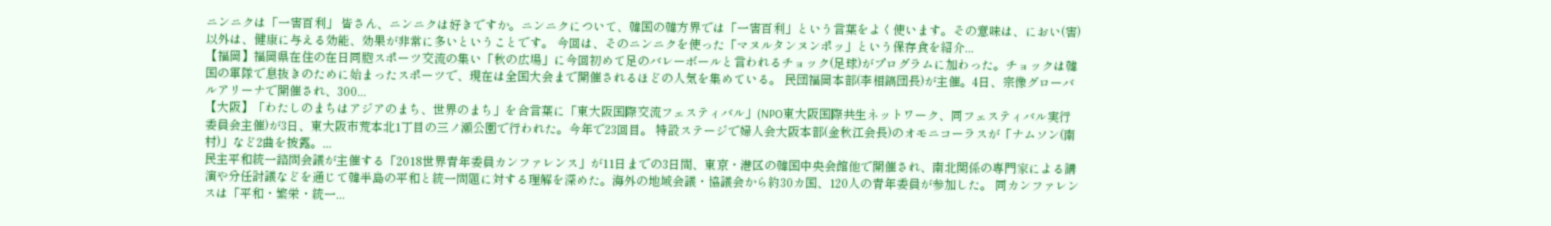ニンニクは「一害百利」 皆さん、ニンニクは好きですか。ニンニクについて、韓国の韓方界では「一害百利」という言葉をよく使います。その意味は、におい(害)以外は、健康に与える効能、効果が非常に多いということです。 今回は、そのニンニクを使った「マヌルタンヌンポッ」という保存食を紹介...
【福岡】福岡県在住の在日同胞スポーツ交流の集い「秋の広場」に今回初めて足のバレーボールと言われるチョック(足球)がプログラムに加わった。チョックは韓国の軍隊で息抜きのために始まったスポーツで、現在は全国大会まで開催されるほどの人気を集めている。 民団福岡本部(李相鎬団長)が主催。4日、宗像グローバルアリーナで開催され、300...
【大阪】「わたしのまちはアジアのまち、世界のまち」を合言葉に「東大阪国際交流フェスティバル」(NPO東大阪国際共生ネットワーク、同フェスティバル実行委員会主催)が3日、東大阪市荒本北1丁目の三ノ瀬公園で行われた。今年で23回目。 特設ステージで婦人会大阪本部(金秋江会長)のオモニコーラスが「ナムソン(南村)」など2曲を披露。...
民主平和統一諮問会議が主催する「2018世界青年委員カンファレンス」が11日までの3日間、東京・港区の韓国中央会館他で開催され、南北関係の専門家による講演や分任討議などを通じて韓半島の平和と統一問題に対する理解を深めた。海外の地域会議・協議会から約30カ国、120人の青年委員が参加した。 同カンファレンスは「平和・繁栄・統一...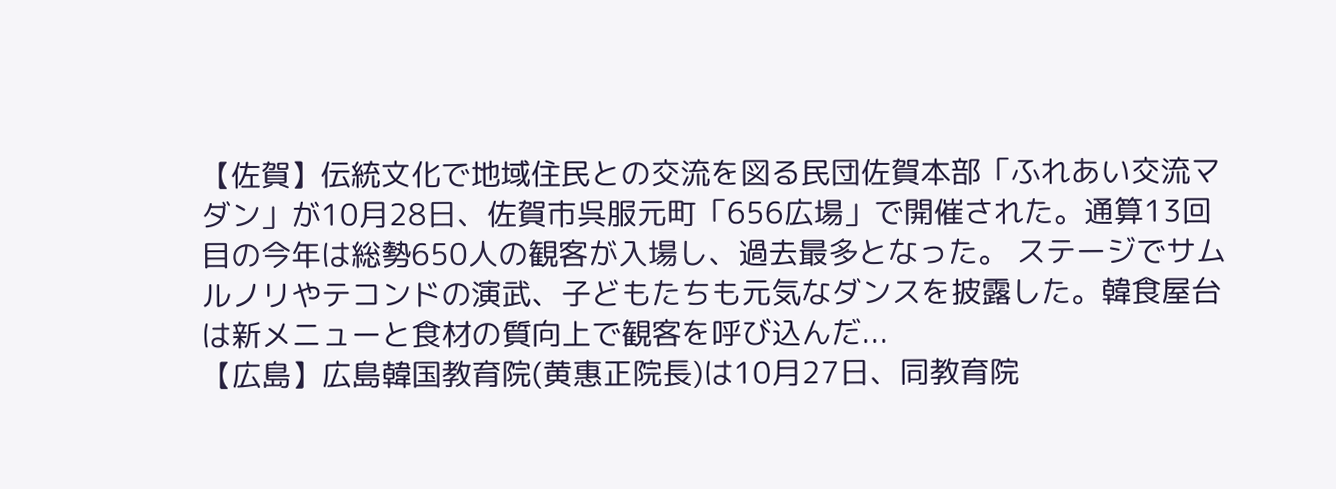【佐賀】伝統文化で地域住民との交流を図る民団佐賀本部「ふれあい交流マダン」が10月28日、佐賀市呉服元町「656広場」で開催された。通算13回目の今年は総勢650人の観客が入場し、過去最多となった。 ステージでサムルノリやテコンドの演武、子どもたちも元気なダンスを披露した。韓食屋台は新メニューと食材の質向上で観客を呼び込んだ...
【広島】広島韓国教育院(黄惠正院長)は10月27日、同教育院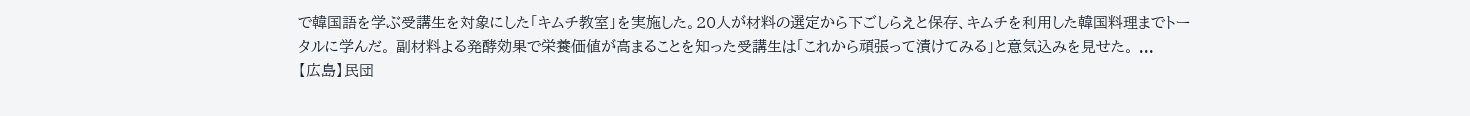で韓国語を学ぶ受講生を対象にした「キムチ教室」を実施した。20人が材料の選定から下ごしらえと保存、キムチを利用した韓国料理までトータルに学んだ。 副材料よる発酵効果で栄養価値が高まることを知った受講生は「これから頑張って漬けてみる」と意気込みを見せた。 ...
【広島】民団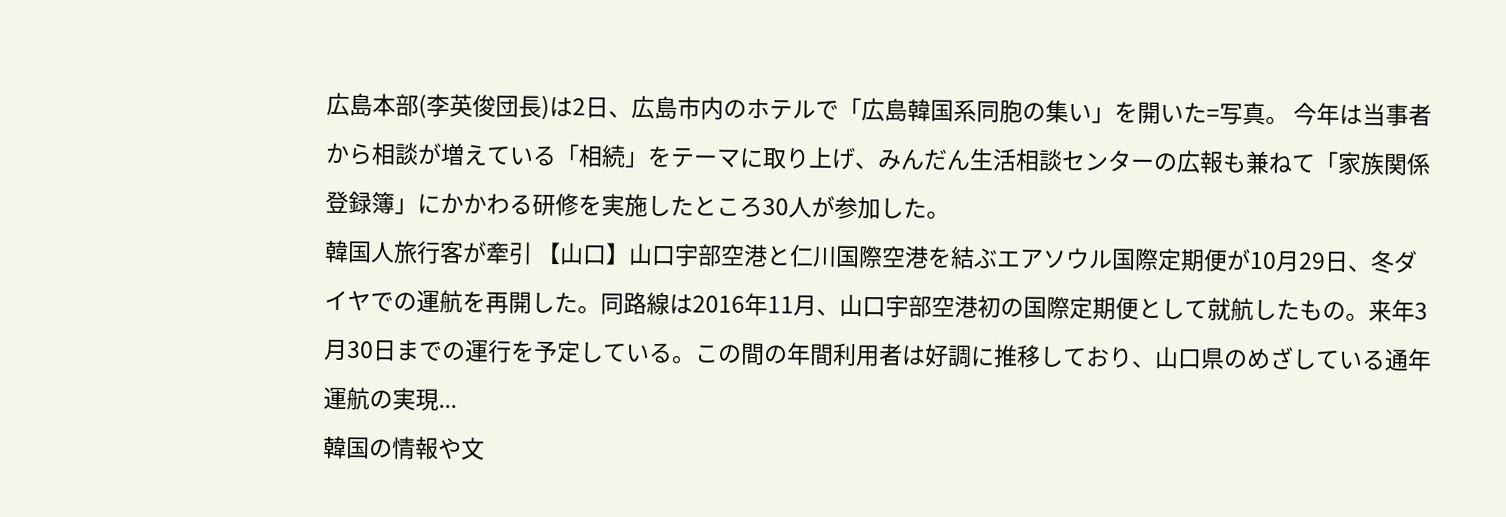広島本部(李英俊団長)は2日、広島市内のホテルで「広島韓国系同胞の集い」を開いた=写真。 今年は当事者から相談が増えている「相続」をテーマに取り上げ、みんだん生活相談センターの広報も兼ねて「家族関係登録簿」にかかわる研修を実施したところ30人が参加した。
韓国人旅行客が牽引 【山口】山口宇部空港と仁川国際空港を結ぶエアソウル国際定期便が10月29日、冬ダイヤでの運航を再開した。同路線は2016年11月、山口宇部空港初の国際定期便として就航したもの。来年3月30日までの運行を予定している。この間の年間利用者は好調に推移しており、山口県のめざしている通年運航の実現...
韓国の情報や文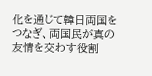化を通じて韓日両国をつなぎ、両国民が真の友情を交わす役割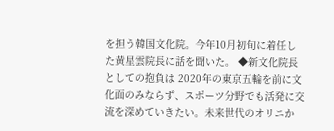を担う韓国文化院。今年10月初旬に着任した黄星雲院長に話を聞いた。 ◆新文化院長としての抱負は 2020年の東京五輪を前に文化面のみならず、スポーツ分野でも活発に交流を深めていきたい。未来世代のオリニか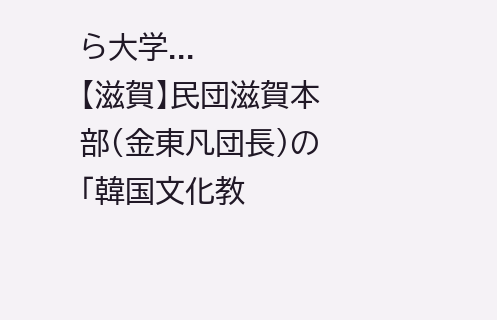ら大学...
【滋賀】民団滋賀本部(金東凡団長)の「韓国文化教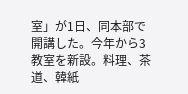室」が1日、同本部で開講した。今年から3教室を新設。料理、茶道、韓紙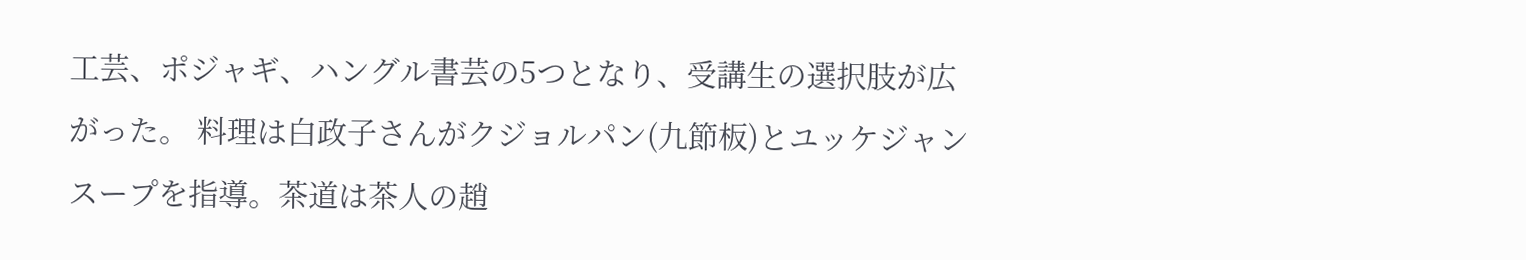工芸、ポジャギ、ハングル書芸の5つとなり、受講生の選択肢が広がった。 料理は白政子さんがクジョルパン(九節板)とユッケジャンスープを指導。茶道は茶人の趙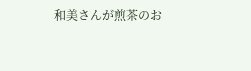和美さんが煎茶のお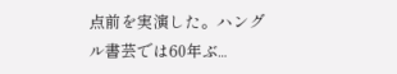点前を実演した。ハングル書芸では60年ぶ...